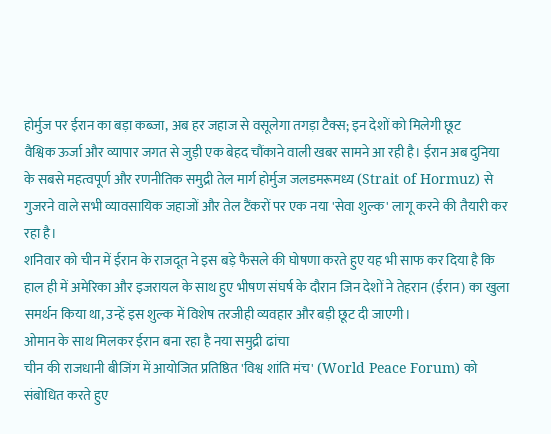होर्मुज पर ईरान का बड़ा कब्जा, अब हर जहाज से वसूलेगा तगड़ा टैक्स; इन देशों को मिलेगी छूट
वैश्विक ऊर्जा और व्यापार जगत से जुड़ी एक बेहद चौंकाने वाली खबर सामने आ रही है। ईरान अब दुनिया के सबसे महत्वपूर्ण और रणनीतिक समुद्री तेल मार्ग होर्मुज जलडमरूमध्य (Strait of Hormuz) से गुजरने वाले सभी व्यावसायिक जहाजों और तेल टैंकरों पर एक नया 'सेवा शुल्क' लागू करने की तैयारी कर रहा है।
शनिवार को चीन में ईरान के राजदूत ने इस बड़े फैसले की घोषणा करते हुए यह भी साफ कर दिया है कि हाल ही में अमेरिका और इजरायल के साथ हुए भीषण संघर्ष के दौरान जिन देशों ने तेहरान (ईरान) का खुला समर्थन किया था, उन्हें इस शुल्क में विशेष तरजीही व्यवहार और बड़ी छूट दी जाएगी।
ओमान के साथ मिलकर ईरान बना रहा है नया समुद्री ढांचा
चीन की राजधानी बीजिंग में आयोजित प्रतिष्ठित 'विश्व शांति मंच' (World Peace Forum) को संबोधित करते हुए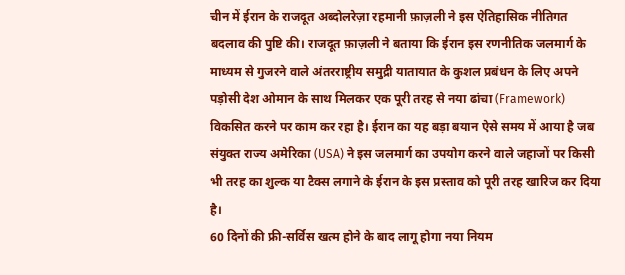चीन में ईरान के राजदूत अब्दोलरेज़ा रहमानी फ़ाज़ली ने इस ऐतिहासिक नीतिगत बदलाव की पुष्टि की। राजदूत फ़ाज़ली ने बताया कि ईरान इस रणनीतिक जलमार्ग के माध्यम से गुजरने वाले अंतरराष्ट्रीय समुद्री यातायात के कुशल प्रबंधन के लिए अपने पड़ोसी देश ओमान के साथ मिलकर एक पूरी तरह से नया ढांचा (Framework) विकसित करने पर काम कर रहा है। ईरान का यह बड़ा बयान ऐसे समय में आया है जब संयुक्त राज्य अमेरिका (USA) ने इस जलमार्ग का उपयोग करने वाले जहाजों पर किसी भी तरह का शुल्क या टैक्स लगाने के ईरान के इस प्रस्ताव को पूरी तरह खारिज कर दिया है।
60 दिनों की फ्री-सर्विस खत्म होने के बाद लागू होगा नया नियम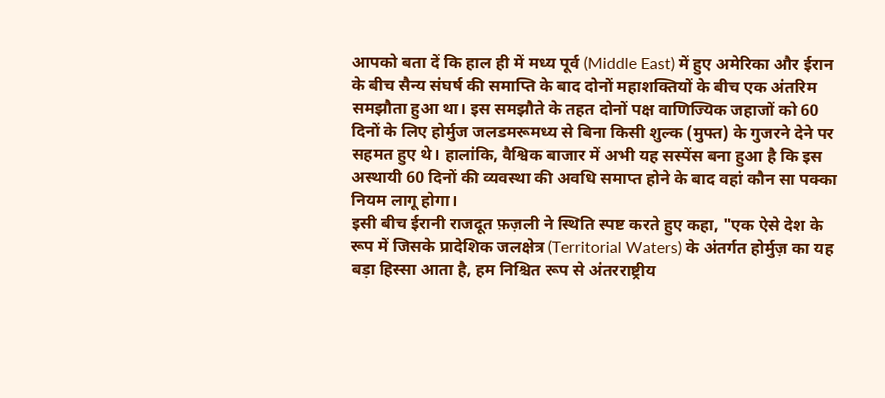आपको बता दें कि हाल ही में मध्य पूर्व (Middle East) में हुए अमेरिका और ईरान के बीच सैन्य संघर्ष की समाप्ति के बाद दोनों महाशक्तियों के बीच एक अंतरिम समझौता हुआ था। इस समझौते के तहत दोनों पक्ष वाणिज्यिक जहाजों को 60 दिनों के लिए होर्मुज जलडमरूमध्य से बिना किसी शुल्क (मुफ्त) के गुजरने देने पर सहमत हुए थे। हालांकि, वैश्विक बाजार में अभी यह सस्पेंस बना हुआ है कि इस अस्थायी 60 दिनों की व्यवस्था की अवधि समाप्त होने के बाद वहां कौन सा पक्का नियम लागू होगा।
इसी बीच ईरानी राजदूत फ़ज़ली ने स्थिति स्पष्ट करते हुए कहा, "एक ऐसे देश के रूप में जिसके प्रादेशिक जलक्षेत्र (Territorial Waters) के अंतर्गत होर्मुज़ का यह बड़ा हिस्सा आता है, हम निश्चित रूप से अंतरराष्ट्रीय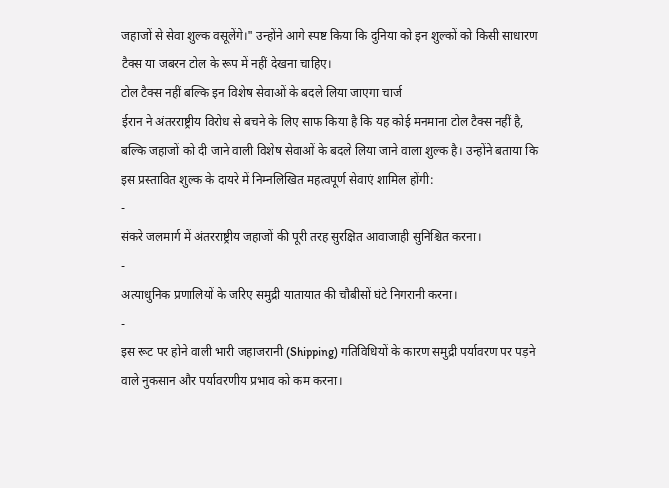जहाजों से सेवा शुल्क वसूलेंगे।" उन्होंने आगे स्पष्ट किया कि दुनिया को इन शुल्कों को किसी साधारण टैक्स या जबरन टोल के रूप में नहीं देखना चाहिए।
टोल टैक्स नहीं बल्कि इन विशेष सेवाओं के बदले लिया जाएगा चार्ज
ईरान ने अंतरराष्ट्रीय विरोध से बचने के लिए साफ किया है कि यह कोई मनमाना टोल टैक्स नहीं है, बल्कि जहाजों को दी जाने वाली विशेष सेवाओं के बदले लिया जाने वाला शुल्क है। उन्होंने बताया कि इस प्रस्तावित शुल्क के दायरे में निम्नलिखित महत्वपूर्ण सेवाएं शामिल होंगी:
-
संकरे जलमार्ग में अंतरराष्ट्रीय जहाजों की पूरी तरह सुरक्षित आवाजाही सुनिश्चित करना।
-
अत्याधुनिक प्रणालियों के जरिए समुद्री यातायात की चौबीसों घंटे निगरानी करना।
-
इस रूट पर होने वाली भारी जहाजरानी (Shipping) गतिविधियों के कारण समुद्री पर्यावरण पर पड़ने वाले नुकसान और पर्यावरणीय प्रभाव को कम करना।